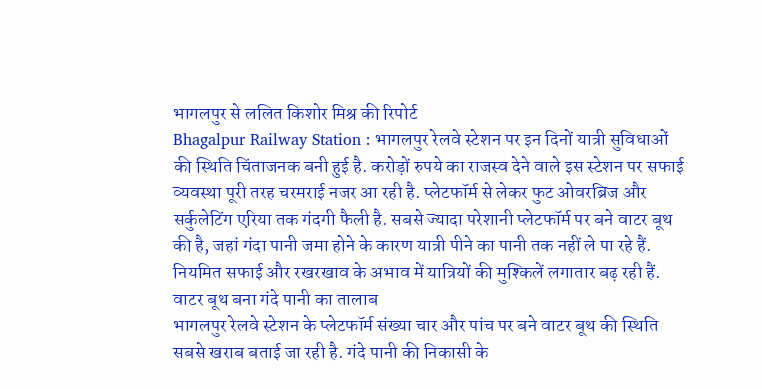भागलपुर से ललित किशोर मिश्र की रिपोर्ट
Bhagalpur Railway Station : भागलपुर रेलवे स्टेशन पर इन दिनों यात्री सुविधाओं की स्थिति चिंताजनक बनी हुई है. करोड़ों रुपये का राजस्व देने वाले इस स्टेशन पर सफाई व्यवस्था पूरी तरह चरमराई नजर आ रही है. प्लेटफॉर्म से लेकर फुट ओवरब्रिज और सर्कुलेटिंग एरिया तक गंदगी फैली है. सबसे ज्यादा परेशानी प्लेटफॉर्म पर बने वाटर बूथ की है, जहां गंदा पानी जमा होने के कारण यात्री पीने का पानी तक नहीं ले पा रहे हैं. नियमित सफाई और रखरखाव के अभाव में यात्रियों की मुश्किलें लगातार बढ़ रही हैं.
वाटर बूथ बना गंदे पानी का तालाब
भागलपुर रेलवे स्टेशन के प्लेटफॉर्म संख्या चार और पांच पर बने वाटर बूथ की स्थिति सबसे खराब बताई जा रही है. गंदे पानी की निकासी के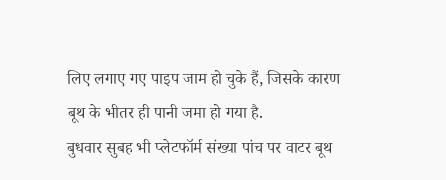लिए लगाए गए पाइप जाम हो चुके हैं, जिसके कारण बूथ के भीतर ही पानी जमा हो गया है.
बुधवार सुबह भी प्लेटफॉर्म संख्या पांच पर वाटर बूथ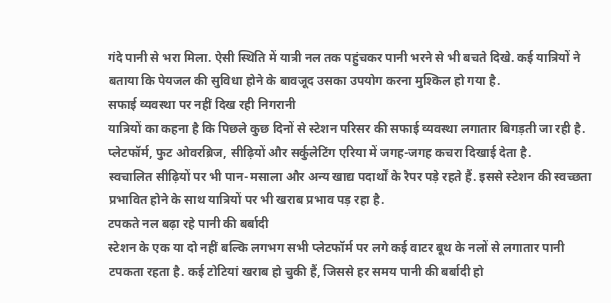गंदे पानी से भरा मिला. ऐसी स्थिति में यात्री नल तक पहुंचकर पानी भरने से भी बचते दिखे. कई यात्रियों ने बताया कि पेयजल की सुविधा होने के बावजूद उसका उपयोग करना मुश्किल हो गया है.
सफाई व्यवस्था पर नहीं दिख रही निगरानी
यात्रियों का कहना है कि पिछले कुछ दिनों से स्टेशन परिसर की सफाई व्यवस्था लगातार बिगड़ती जा रही है. प्लेटफॉर्म, फुट ओवरब्रिज, सीढ़ियों और सर्कुलेटिंग एरिया में जगह-जगह कचरा दिखाई देता है.
स्वचालित सीढ़ियों पर भी पान-मसाला और अन्य खाद्य पदार्थों के रैपर पड़े रहते हैं. इससे स्टेशन की स्वच्छता प्रभावित होने के साथ यात्रियों पर भी खराब प्रभाव पड़ रहा है.
टपकते नल बढ़ा रहे पानी की बर्बादी
स्टेशन के एक या दो नहीं बल्कि लगभग सभी प्लेटफॉर्म पर लगे कई वाटर बूथ के नलों से लगातार पानी टपकता रहता है. कई टोटियां खराब हो चुकी हैं, जिससे हर समय पानी की बर्बादी हो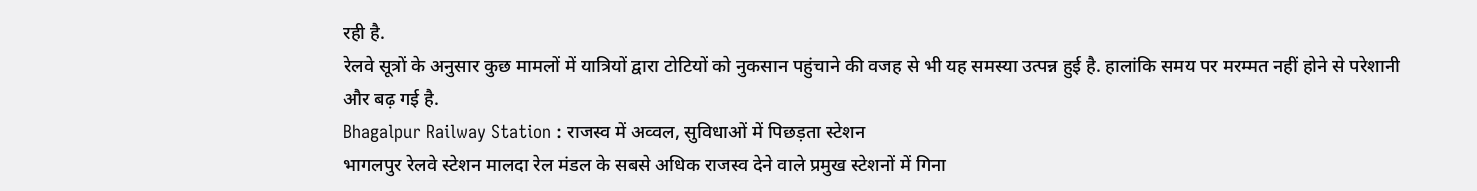रही है.
रेलवे सूत्रों के अनुसार कुछ मामलों में यात्रियों द्वारा टोटियों को नुकसान पहुंचाने की वजह से भी यह समस्या उत्पन्न हुई है. हालांकि समय पर मरम्मत नहीं होने से परेशानी और बढ़ गई है.
Bhagalpur Railway Station : राजस्व में अव्वल, सुविधाओं में पिछड़ता स्टेशन
भागलपुर रेलवे स्टेशन मालदा रेल मंडल के सबसे अधिक राजस्व देने वाले प्रमुख स्टेशनों में गिना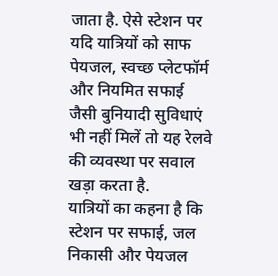जाता है. ऐसे स्टेशन पर यदि यात्रियों को साफ पेयजल, स्वच्छ प्लेटफॉर्म और नियमित सफाई जैसी बुनियादी सुविधाएं भी नहीं मिलें तो यह रेलवे की व्यवस्था पर सवाल खड़ा करता है.
यात्रियों का कहना है कि स्टेशन पर सफाई, जल निकासी और पेयजल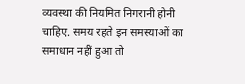व्यवस्था की नियमित निगरानी होनी चाहिए. समय रहते इन समस्याओं का समाधान नहीं हुआ तो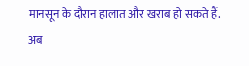मानसून के दौरान हालात और खराब हो सकते हैं.
अब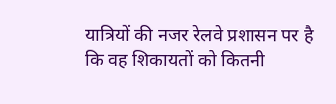यात्रियों की नजर रेलवे प्रशासन पर है कि वह शिकायतों को कितनी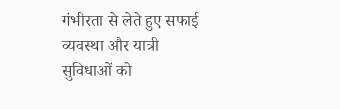गंभीरता से लेते हुए सफाई व्यवस्था और यात्री सुविधाओं को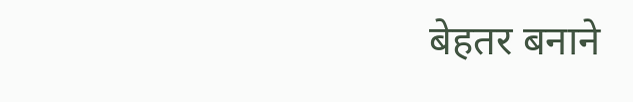बेहतर बनाने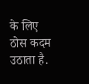के लिए ठोस कदम उठाता है.